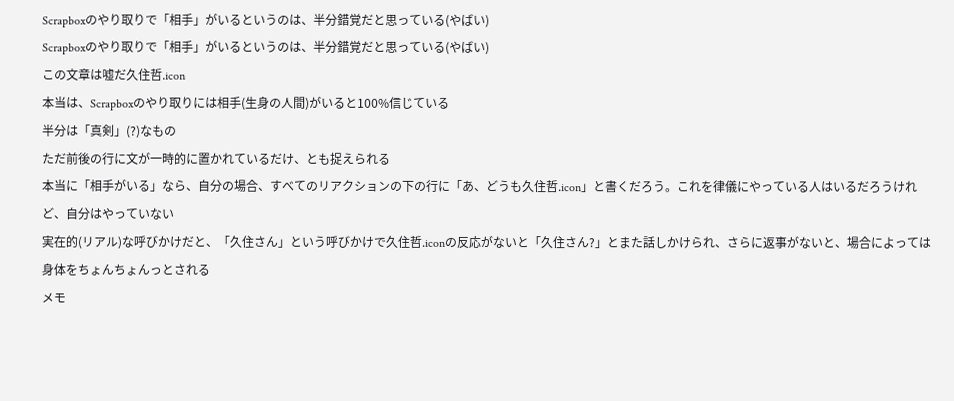Scrapboxのやり取りで「相手」がいるというのは、半分錯覚だと思っている(やばい)
Scrapboxのやり取りで「相手」がいるというのは、半分錯覚だと思っている(やばい)
この文章は嘘だ久住哲.icon
本当は、Scrapboxのやり取りには相手(生身の人間)がいると100%信じている
半分は「真剣」(?)なもの
ただ前後の行に文が一時的に置かれているだけ、とも捉えられる
本当に「相手がいる」なら、自分の場合、すべてのリアクションの下の行に「あ、どうも久住哲.icon」と書くだろう。これを律儀にやっている人はいるだろうけれど、自分はやっていない
実在的(リアル)な呼びかけだと、「久住さん」という呼びかけで久住哲.iconの反応がないと「久住さん?」とまた話しかけられ、さらに返事がないと、場合によっては身体をちょんちょんっとされる
メモ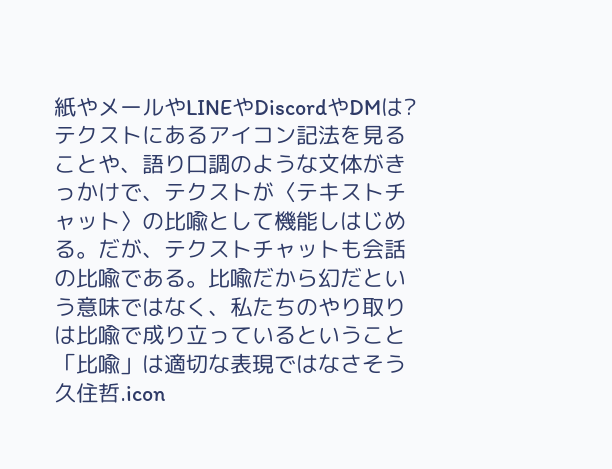紙やメールやLINEやDiscordやDMは?
テクストにあるアイコン記法を見ることや、語り口調のような文体がきっかけで、テクストが〈テキストチャット〉の比喩として機能しはじめる。だが、テクストチャットも会話の比喩である。比喩だから幻だという意味ではなく、私たちのやり取りは比喩で成り立っているということ
「比喩」は適切な表現ではなさそう久住哲.icon